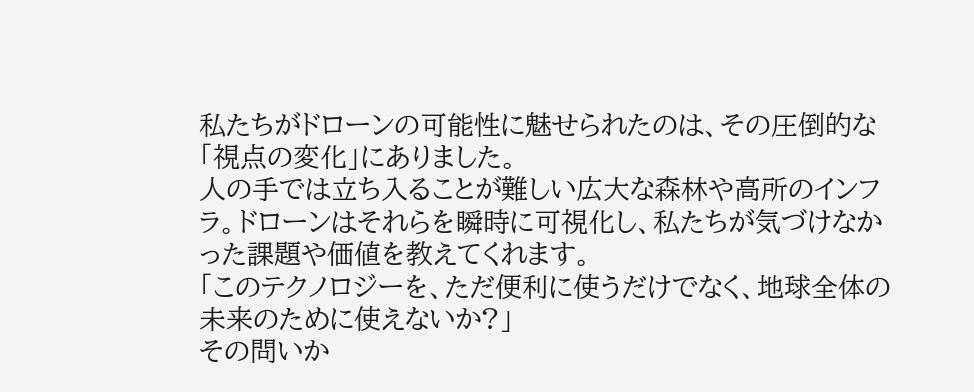私たちがドローンの可能性に魅せられたのは、その圧倒的な「視点の変化」にありました。
人の手では立ち入ることが難しい広大な森林や高所のインフラ。ドローンはそれらを瞬時に可視化し、私たちが気づけなかった課題や価値を教えてくれます。
「このテクノロジーを、ただ便利に使うだけでなく、地球全体の未来のために使えないか?」
その問いか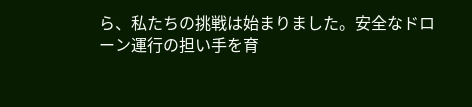ら、私たちの挑戦は始まりました。安全なドローン運行の担い手を育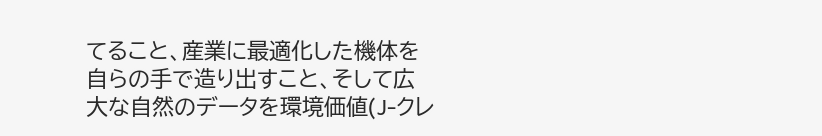てること、産業に最適化した機体を自らの手で造り出すこと、そして広大な自然のデータを環境価値(J-クレ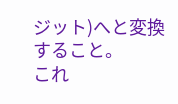ジット)へと変換すること。
これ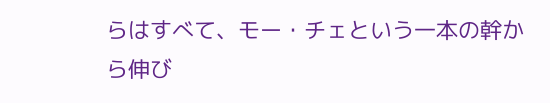らはすべて、モー・チェという一本の幹から伸び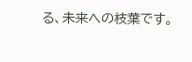る、未来への枝葉です。